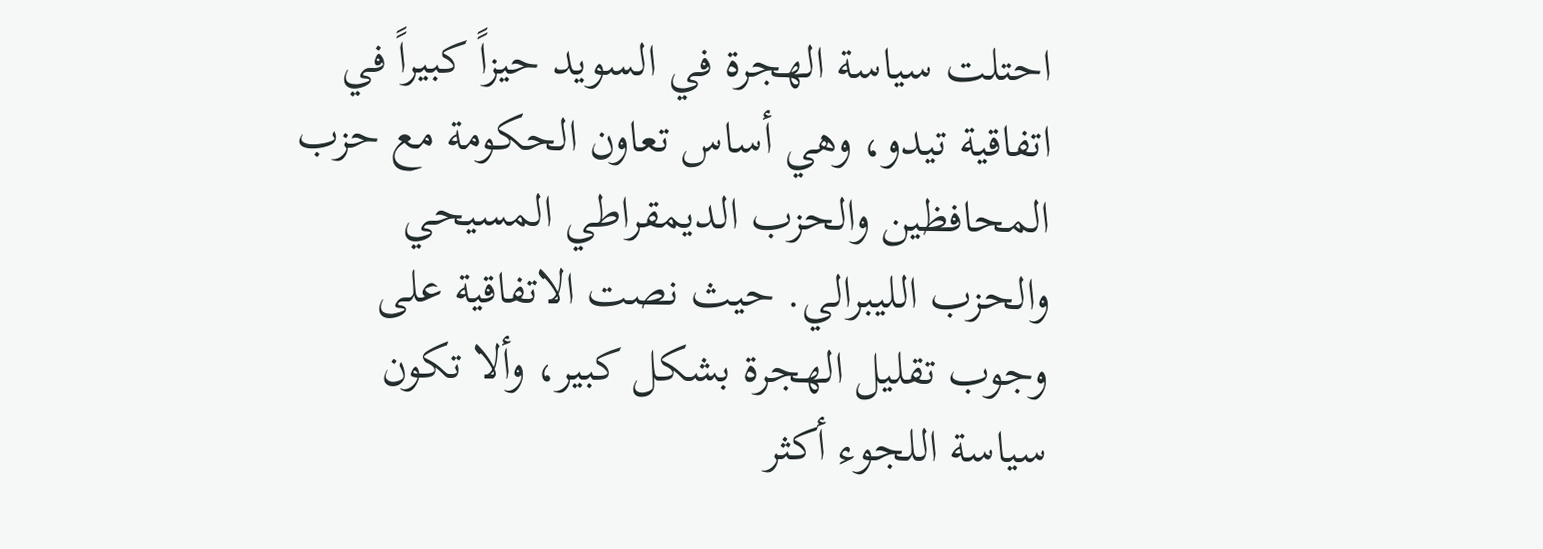احتلت سياسة الهجرة في السويد حيزاً كبيراً في اتفاقية تيدو، وهي أساس تعاون الحكومة مع حزب المحافظين والحزب الديمقراطي المسيحي والحزب الليبرالي. حيث نصت الاتفاقية على وجوب تقليل الهجرة بشكل كبير، وألا تكون سياسة اللجوء أكثر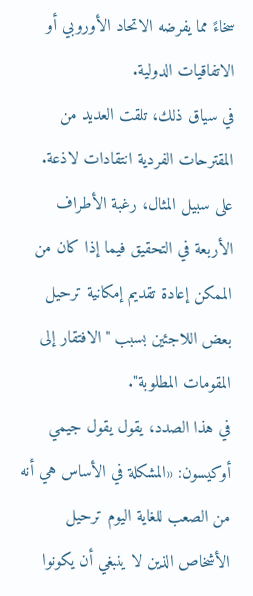سخاءً مما يفرضه الاتحاد الأوروبي أو الاتفاقيات الدولية.
في سياق ذلك، تلقت العديد من المقترحات الفردية انتقادات لاذعة. على سبيل المثال، رغبة الأطراف الأربعة في التحقيق فيما إذا كان من الممكن إعادة تقديم إمكانية ترحيل بعض اللاجئين بسبب "الافتقار إلى المقومات المطلوبة".
في هذا الصدد، يقول يقول جيمي أوكيسون: «المشكلة في الأساس هي أنه من الصعب للغاية اليوم ترحيل الأشخاص الذين لا ينبغي أن يكونوا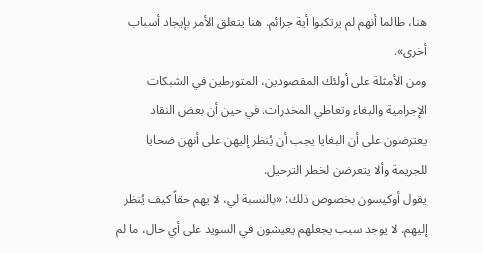هنا، طالما أنهم لم يرتكبوا أية جرائم. هنا يتعلق الأمر بإيجاد أسباب أخرى».
ومن الأمثلة على أولئك المقصودين، المتورطين في الشبكات الإجرامية والبغاء وتعاطي المخدرات. في حين أن بعض النقاد يعترضون على أن البغايا يجب أن يُنظر إليهن على أنهن ضحايا للجريمة وألا يتعرضن لخطر الترحيل.
يقول أوكيسون بخصوص ذلك: «بالنسبة لي، لا يهم حقاً كيف يُنظر إليهم. لا يوجد سبب يجعلهم يعيشون في السويد على أي حال، ما لم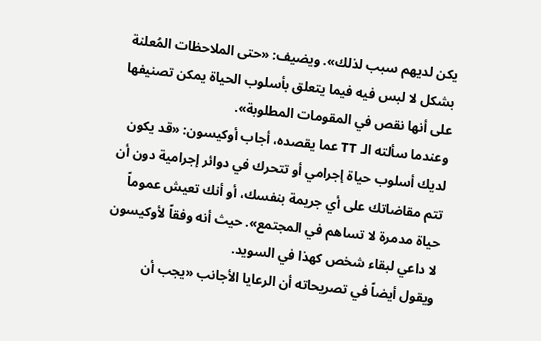يكن لديهم سبب لذلك». ويضيف: «حتى الملاحظات المُعلنة بشكل لا لبس فيه فيما يتعلق بأسلوب الحياة يمكن تصنيفها على أنها نقص في المقومات المطلوبة».
وعندما سألته الـ TT عما يقصده، أجاب أوكيسون: «قد يكون لديك أسلوب حياة إجرامي أو تتحرك في دوائر إجرامية دون أن تتم مقاضاتك على أي جريمة بنفسك، أو أنك تعيش عموماً حياة مدمرة لا تساهم في المجتمع». حيث أنه وفقاً لأوكيسون لا داعي لبقاء شخص كهذا في السويد.
ويقول أيضاً في تصريحاته أن الرعايا الأجانب «يجب أن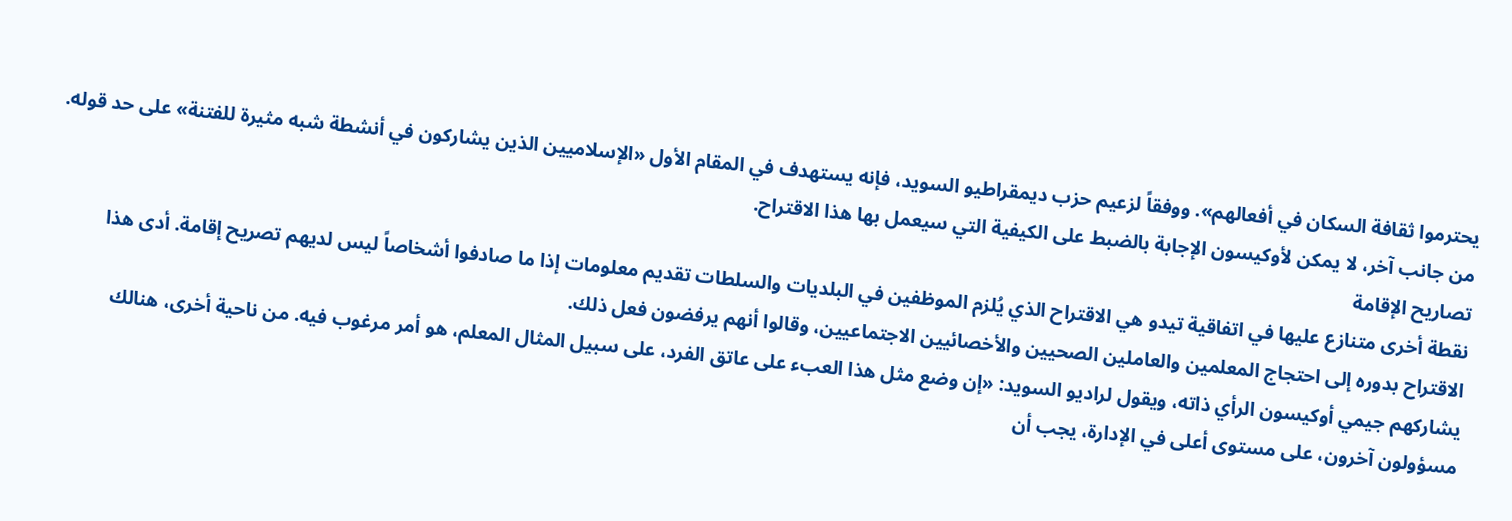يحترموا ثقافة السكان في أفعالهم». ووفقاً لزعيم حزب ديمقراطيو السويد، فإنه يستهدف في المقام الأول «الإسلاميين الذين يشاركون في أنشطة شبه مثيرة للفتنة» على حد قوله.
من جانب آخر، لا يمكن لأوكيسون الإجابة بالضبط على الكيفية التي سيعمل بها هذا الاقتراح.
تصاريح الإقامة
نقطة أخرى متنازع عليها في اتفاقية تيدو هي الاقتراح الذي يُلزم الموظفين في البلديات والسلطات تقديم معلومات إذا ما صادفوا أشخاصاً ليس لديهم تصريح إقامة. أدى هذا الاقتراح بدوره إلى احتجاج المعلمين والعاملين الصحيين والأخصائيين الاجتماعيين، وقالوا أنهم يرفضون فعل ذلك.
يشاركهم جيمي أوكيسون الرأي ذاته، ويقول لراديو السويد: «إن وضع مثل هذا العبء على عاتق الفرد، على سبيل المثال المعلم، هو أمر مرغوب فيه. من ناحية أخرى، هنالك مسؤولون آخرون، على مستوى أعلى في الإدارة، يجب أن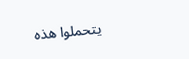يتحملوا هذه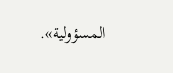المسؤولية».